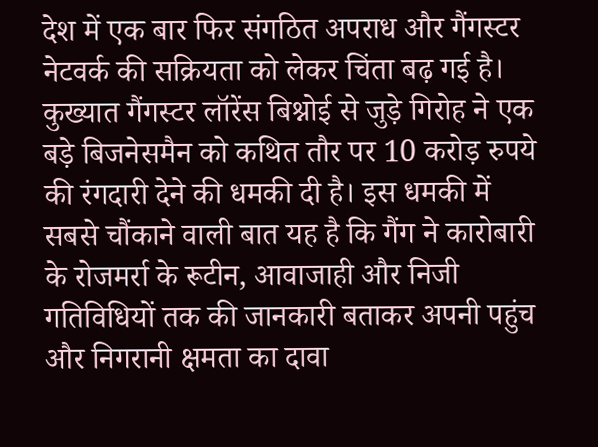देश में एक बार फिर संगठित अपराध और गैंगस्टर नेटवर्क की सक्रियता को लेकर चिंता बढ़ गई है। कुख्यात गैंगस्टर लॉरेंस बिश्नोई से जुड़े गिरोह ने एक बड़े बिजनेसमैन को कथित तौर पर 10 करोड़ रुपये की रंगदारी देने की धमकी दी है। इस धमकी में सबसे चौंकाने वाली बात यह है कि गैंग ने कारोबारी के रोजमर्रा के रूटीन, आवाजाही और निजी गतिविधियों तक की जानकारी बताकर अपनी पहुंच और निगरानी क्षमता का दावा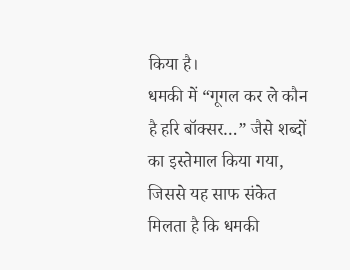किया है।
धमकी में “गूगल कर ले कौन है हरि बॉक्सर…” जैसे शब्दों का इस्तेमाल किया गया, जिससे यह साफ संकेत मिलता है कि धमकी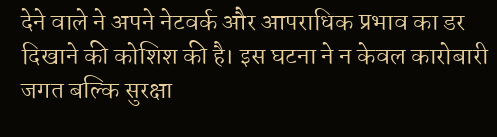देने वाले ने अपने नेटवर्क और आपराधिक प्रभाव का डर दिखाने की कोशिश की है। इस घटना ने न केवल कारोबारी जगत बल्कि सुरक्षा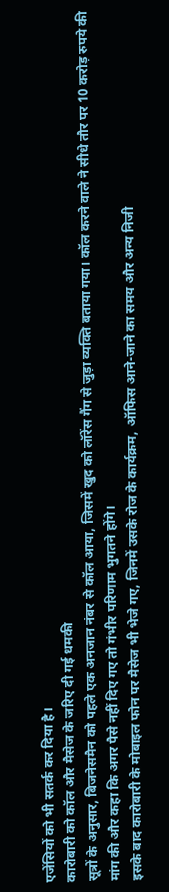एजेंसियों को भी सतर्क कर दिया है।
कारोबारी को कॉल और मैसेज के जरिए दी गई धमकी
सूत्रों के अनुसार, बिजनेसमैन को पहले एक अनजान नंबर से कॉल आया, जिसमें खुद को लॉरेंस गैंग से जुड़ा व्यक्ति बताया गया। कॉल करने वाले ने सीधे तौर पर 10 करोड़ रुपये की मांग की और कहा कि अगर पैसे नहीं दिए गए तो गंभीर परिणाम भुगतने होंगे।
इसके बाद कारोबारी के मोबाइल फोन पर मैसेज भी भेजे गए, जिनमें उसके रोज के कार्यक्रम, ऑफिस आने-जाने का समय और अन्य निजी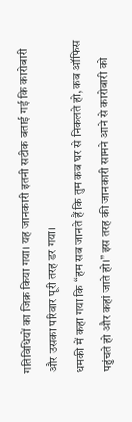गतिविधियों का जिक्र किया गया। यह जानकारी इतनी सटीक बताई गई कि कारोबारी और उसका परिवार पूरी तरह डर गया।
धमकी में कहा गया कि “हम सब जानते हैं कि तुम कब घर से निकलते हो, कब ऑफिस पहुंचते हो और कहां जाते हो।” इस तरह की जानकारी सामने आने से कारोबारी को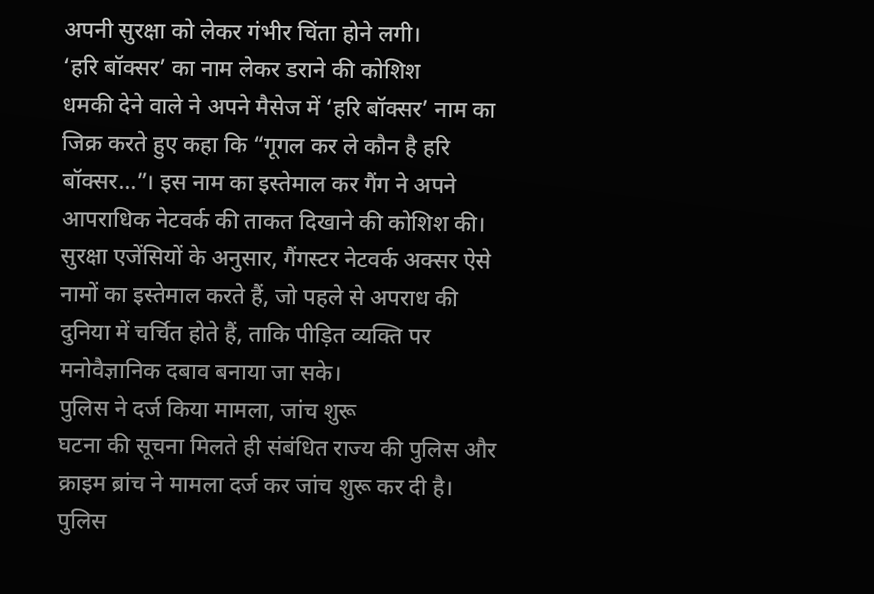अपनी सुरक्षा को लेकर गंभीर चिंता होने लगी।
‘हरि बॉक्सर’ का नाम लेकर डराने की कोशिश
धमकी देने वाले ने अपने मैसेज में ‘हरि बॉक्सर’ नाम का जिक्र करते हुए कहा कि “गूगल कर ले कौन है हरि बॉक्सर…”। इस नाम का इस्तेमाल कर गैंग ने अपने आपराधिक नेटवर्क की ताकत दिखाने की कोशिश की।
सुरक्षा एजेंसियों के अनुसार, गैंगस्टर नेटवर्क अक्सर ऐसे नामों का इस्तेमाल करते हैं, जो पहले से अपराध की दुनिया में चर्चित होते हैं, ताकि पीड़ित व्यक्ति पर मनोवैज्ञानिक दबाव बनाया जा सके।
पुलिस ने दर्ज किया मामला, जांच शुरू
घटना की सूचना मिलते ही संबंधित राज्य की पुलिस और क्राइम ब्रांच ने मामला दर्ज कर जांच शुरू कर दी है। पुलिस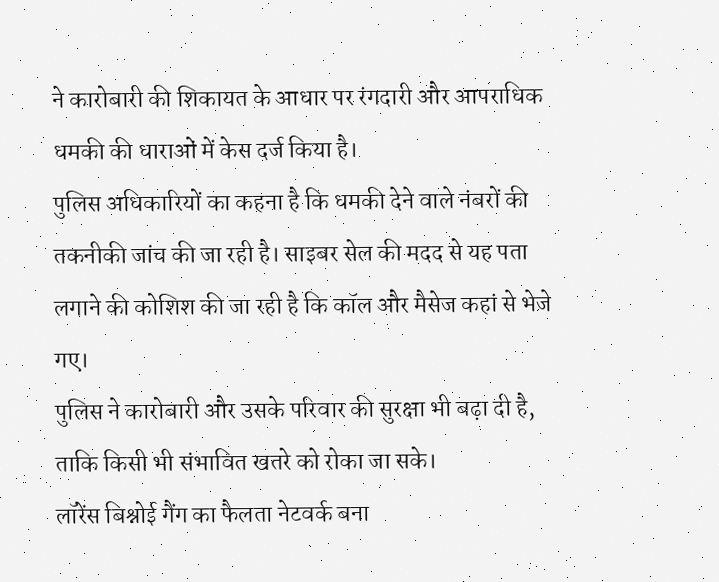ने कारोबारी की शिकायत के आधार पर रंगदारी और आपराधिक धमकी की धाराओं में केस दर्ज किया है।
पुलिस अधिकारियों का कहना है कि धमकी देने वाले नंबरों की तकनीकी जांच की जा रही है। साइबर सेल की मदद से यह पता लगाने की कोशिश की जा रही है कि कॉल और मैसेज कहां से भेजे गए।
पुलिस ने कारोबारी और उसके परिवार की सुरक्षा भी बढ़ा दी है, ताकि किसी भी संभावित खतरे को रोका जा सके।
लॉरेंस बिश्नोई गैंग का फैलता नेटवर्क बना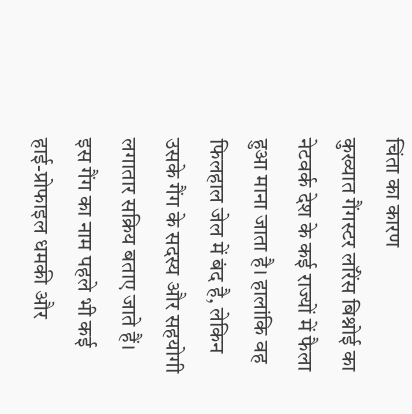चिंता का कारण
कुख्यात गैंगस्टर लॉरेंस बिश्नोई का नेटवर्क देश के कई राज्यों में फैला हुआ माना जाता है। हालांकि वह फिलहाल जेल में बंद है, लेकिन उसके गैंग के सदस्य और सहयोगी लगातार सक्रिय बताए जाते हैं।
इस गैंग का नाम पहले भी कई हाई-प्रोफाइल धमकी और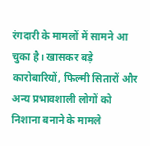रंगदारी के मामलों में सामने आ चुका है। खासकर बड़े कारोबारियों, फिल्मी सितारों और अन्य प्रभावशाली लोगों को निशाना बनाने के मामले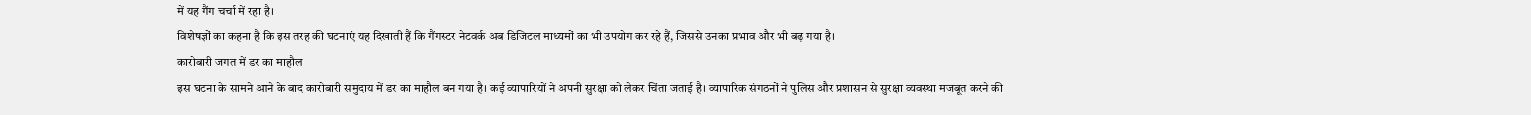में यह गैंग चर्चा में रहा है।
विशेषज्ञों का कहना है कि इस तरह की घटनाएं यह दिखाती हैं कि गैंगस्टर नेटवर्क अब डिजिटल माध्यमों का भी उपयोग कर रहे हैं, जिससे उनका प्रभाव और भी बढ़ गया है।
कारोबारी जगत में डर का माहौल
इस घटना के सामने आने के बाद कारोबारी समुदाय में डर का माहौल बन गया है। कई व्यापारियों ने अपनी सुरक्षा को लेकर चिंता जताई है। व्यापारिक संगठनों ने पुलिस और प्रशासन से सुरक्षा व्यवस्था मजबूत करने की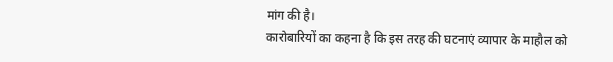मांग की है।
कारोबारियों का कहना है कि इस तरह की घटनाएं व्यापार के माहौल को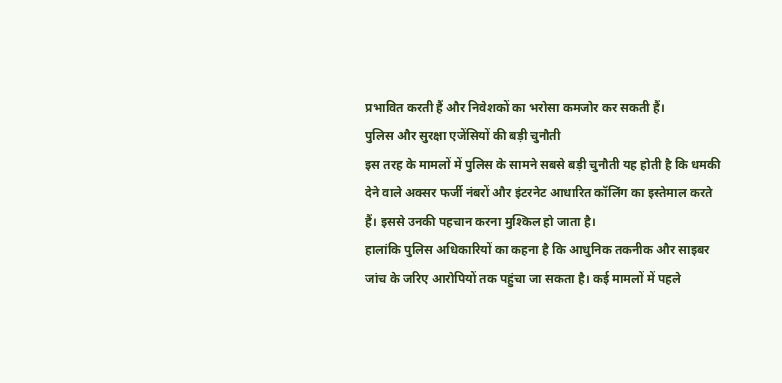प्रभावित करती हैं और निवेशकों का भरोसा कमजोर कर सकती हैं।
पुलिस और सुरक्षा एजेंसियों की बड़ी चुनौती
इस तरह के मामलों में पुलिस के सामने सबसे बड़ी चुनौती यह होती है कि धमकी देने वाले अक्सर फर्जी नंबरों और इंटरनेट आधारित कॉलिंग का इस्तेमाल करते हैं। इससे उनकी पहचान करना मुश्किल हो जाता है।
हालांकि पुलिस अधिकारियों का कहना है कि आधुनिक तकनीक और साइबर जांच के जरिए आरोपियों तक पहुंचा जा सकता है। कई मामलों में पहले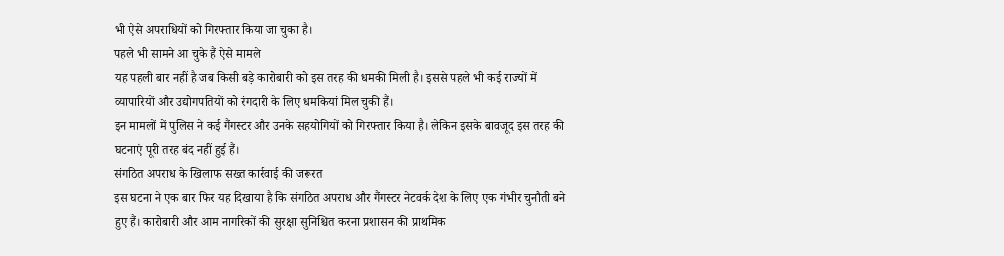भी ऐसे अपराधियों को गिरफ्तार किया जा चुका है।
पहले भी सामने आ चुके हैं ऐसे मामले
यह पहली बार नहीं है जब किसी बड़े कारोबारी को इस तरह की धमकी मिली है। इससे पहले भी कई राज्यों में व्यापारियों और उद्योगपतियों को रंगदारी के लिए धमकियां मिल चुकी हैं।
इन मामलों में पुलिस ने कई गैंगस्टर और उनके सहयोगियों को गिरफ्तार किया है। लेकिन इसके बावजूद इस तरह की घटनाएं पूरी तरह बंद नहीं हुई हैं।
संगठित अपराध के खिलाफ सख्त कार्रवाई की जरूरत
इस घटना ने एक बार फिर यह दिखाया है कि संगठित अपराध और गैंगस्टर नेटवर्क देश के लिए एक गंभीर चुनौती बने हुए हैं। कारोबारी और आम नागरिकों की सुरक्षा सुनिश्चित करना प्रशासन की प्राथमिक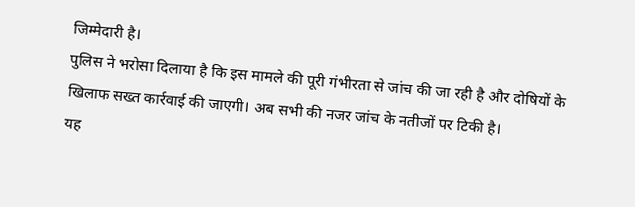जिम्मेदारी है।
पुलिस ने भरोसा दिलाया है कि इस मामले की पूरी गंभीरता से जांच की जा रही है और दोषियों के खिलाफ सख्त कार्रवाई की जाएगी। अब सभी की नजर जांच के नतीजों पर टिकी है।
यह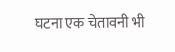घटना एक चेतावनी भी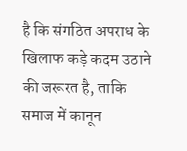है कि संगठित अपराध के खिलाफ कड़े कदम उठाने की जरूरत है, ताकि समाज में कानून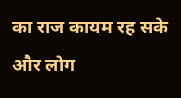का राज कायम रह सके और लोग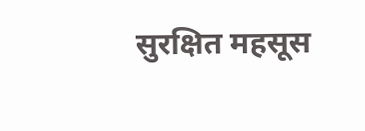सुरक्षित महसूस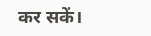कर सकें।